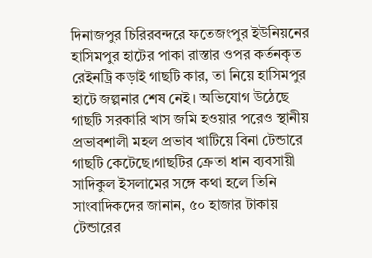দিনাজপুর চিরিরবন্দরে ফতেজংপুর ইউনিয়নের হাসিমপুর হাটের পাকা রাস্তার ওপর কর্তনকৃত রেইনট্রি কড়াই গাছটি কার, তা নিয়ে হাসিমপুর হাটে জল্পনার শেষ নেই। অভিযোগ উঠেছে গাছটি সরকারি খাস জমি হওয়ার পরেও স্থানীয় প্রভাবশালী মহল প্রভাব খাটিয়ে বিনা টেন্ডারে গাছটি কেটেছে।গাছটির ক্রেতা ধান ব্যবসায়ী সাদিকুল ইসলামের সঙ্গে কথা হলে তিনি সাংবাদিকদের জানান, ৫০ হাজার টাকায় টেন্ডারের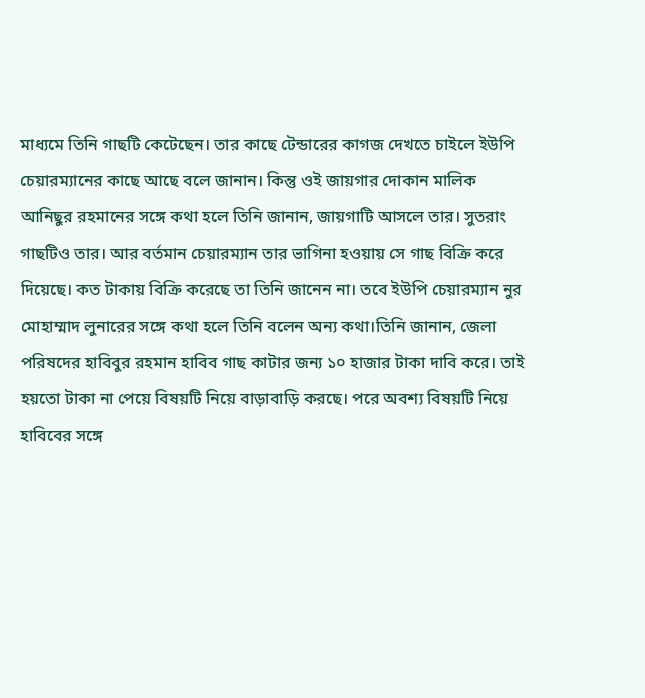মাধ্যমে তিনি গাছটি কেটেছেন। তার কাছে টেন্ডারের কাগজ দেখতে চাইলে ইউপি চেয়ারম্যানের কাছে আছে বলে জানান। কিন্তু ওই জায়গার দোকান মালিক আনিছুর রহমানের সঙ্গে কথা হলে তিনি জানান, জায়গাটি আসলে তার। সুতরাং গাছটিও তার। আর বর্তমান চেয়ারম্যান তার ভাগিনা হওয়ায় সে গাছ বিক্রি করে দিয়েছে। কত টাকায় বিক্রি করেছে তা তিনি জানেন না। তবে ইউপি চেয়ারম্যান নুর মোহাম্মাদ লুনারের সঙ্গে কথা হলে তিনি বলেন অন্য কথা।তিনি জানান, জেলা পরিষদের হাবিবুর রহমান হাবিব গাছ কাটার জন্য ১০ হাজার টাকা দাবি করে। তাই হয়তো টাকা না পেয়ে বিষয়টি নিয়ে বাড়াবাড়ি করছে। পরে অবশ্য বিষয়টি নিয়ে হাবিবের সঙ্গে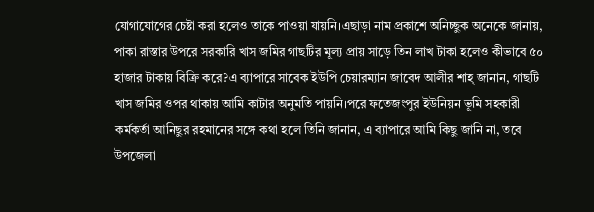যোগাযোগের চেষ্টা করা হলেও তাকে পাওয়া যায়নি।এছাড়া নাম প্রকাশে অনিচ্ছুক অনেকে জানায়, পাকা রাস্তার উপরে সরকারি খাস জমির গাছটির মূল্য প্রায় সাড়ে তিন লাখ টাকা হলেও কীভাবে ৫০ হাজার টাকায় বিক্রি করে?এ ব্যাপারে সাবেক ইউপি চেয়ারম্যান জাবেদ আলীর শাহ্ জানান, গাছটি খাস জমির ওপর থাকায় আমি কাটার অনুমতি পায়নি।পরে ফতেজংপুর ইউনিয়ন ভূমি সহকারী কর্মকর্তা আনিছুর রহমানের সঙ্গে কথা হলে তিনি জানান, এ ব্যাপারে আমি কিছু জানি না, তবে উপজেলা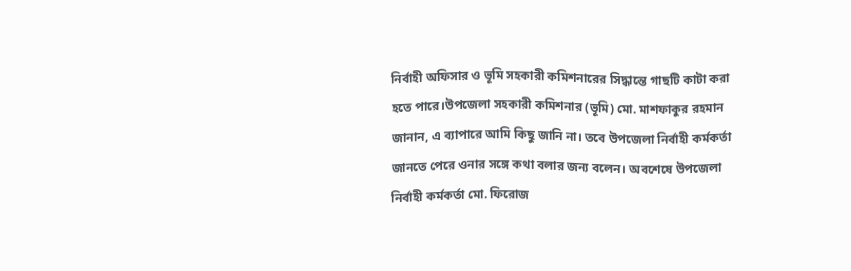নির্বাহী অফিসার ও ভূমি সহকারী কমিশনারের সিদ্ধান্তে গাছটি কাটা করা হতে পারে।উপজেলা সহকারী কমিশনার (ভূমি) মো. মাশফাকুর রহমান জানান, এ ব্যাপারে আমি কিছু জানি না। তবে উপজেলা নির্বাহী কর্মকর্তা জানতে পেরে ওনার সঙ্গে কথা বলার জন্য বলেন। অবশেষে উপজেলা নির্বাহী কর্মকর্তা মো. ফিরোজ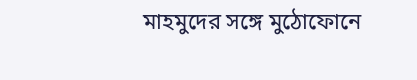মাহমুদের সঙ্গে মুঠোফোনে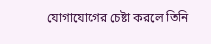যোগাযোগের চেষ্টা করলে তিনি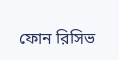ফোন রিসিভ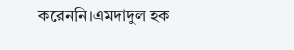করেননি।এমদাদুল হক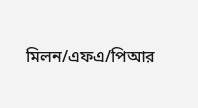মিলন/এফএ/পিআর